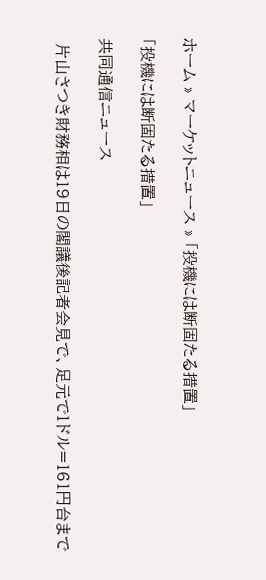ホーム » マーケットニュース » 「投機には断固たる措置」

「投機には断固たる措置」

共同通信ニュース

 片山さつき財務相は19日の閣議後記者会見で、足元で1ドル=161円台まで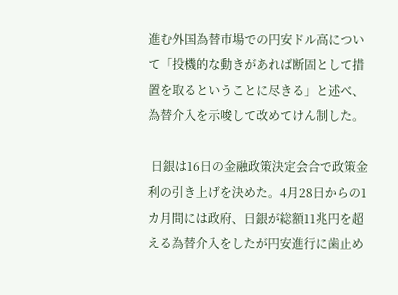進む外国為替市場での円安ドル高について「投機的な動きがあれば断固として措置を取るということに尽きる」と述べ、為替介入を示唆して改めてけん制した。

 日銀は16日の金融政策決定会合で政策金利の引き上げを決めた。4月28日からの1カ月間には政府、日銀が総額11兆円を超える為替介入をしたが円安進行に歯止め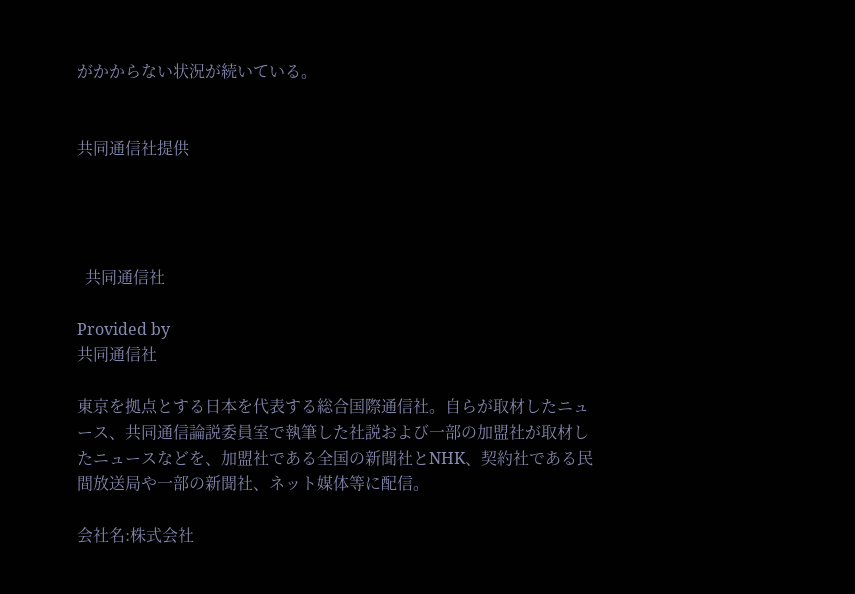がかからない状況が続いている。


共同通信社提供




  共同通信社

Provided by
共同通信社

東京を拠点とする日本を代表する総合国際通信社。自らが取材したニュース、共同通信論説委員室で執筆した社説および一部の加盟社が取材したニュースなどを、加盟社である全国の新聞社とNHK、契約社である民間放送局や一部の新聞社、ネット媒体等に配信。

会社名:株式会社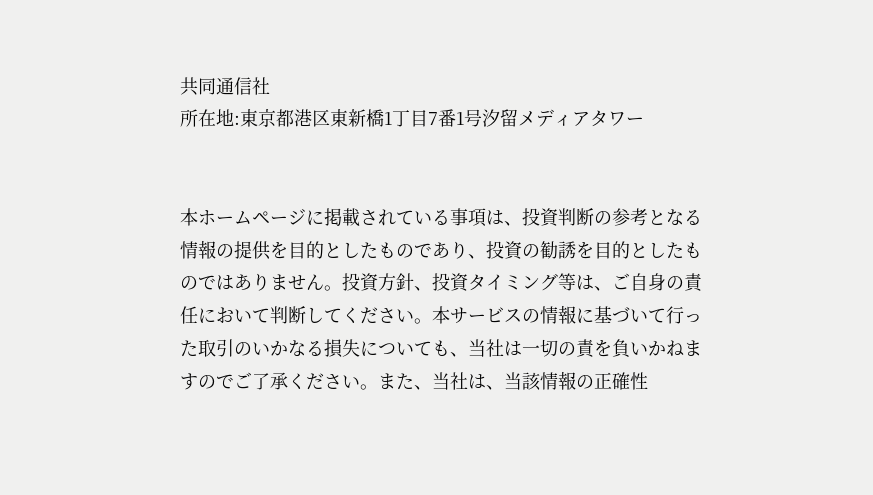共同通信社
所在地:東京都港区東新橋1丁目7番1号汐留メディアタワー


本ホームページに掲載されている事項は、投資判断の参考となる情報の提供を目的としたものであり、投資の勧誘を目的としたものではありません。投資方針、投資タイミング等は、ご自身の責任において判断してください。本サービスの情報に基づいて行った取引のいかなる損失についても、当社は一切の責を負いかねますのでご了承ください。また、当社は、当該情報の正確性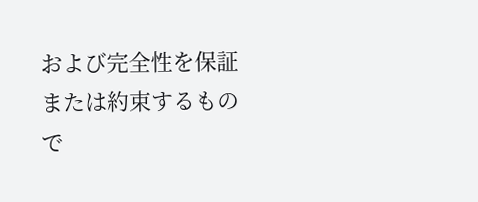および完全性を保証または約束するもので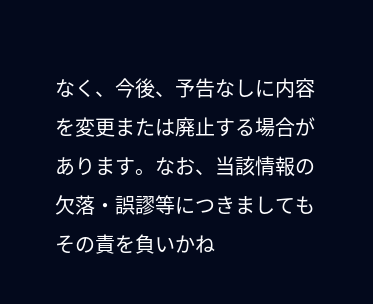なく、今後、予告なしに内容を変更または廃止する場合があります。なお、当該情報の欠落・誤謬等につきましてもその責を負いかね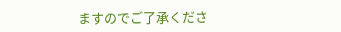ますのでご了承くださ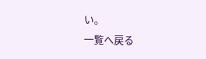い。
一覧へ戻る